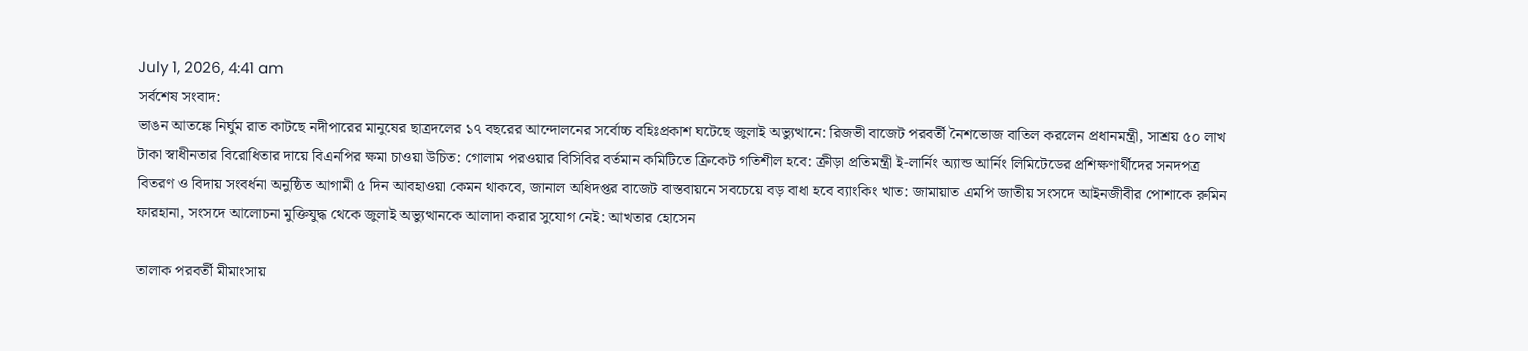July 1, 2026, 4:41 am
সর্বশেষ সংবাদ:
ভাঙন আতঙ্কে নির্ঘুম রাত কাটছে নদীপারের মানুষের ছাত্রদলের ১৭ বছরের আন্দোলনের সর্বোচ্চ বহিঃপ্রকাশ ঘটেছে জুলাই অভ্যুত্থানে: রিজভী বাজেট পরবর্তী নৈশভোজ বাতিল করলেন প্রধানমন্ত্রী, সাশ্রয় ৫০ লাখ টাকা স্বাধীনতার বিরোধিতার দায়ে বিএনপির ক্ষমা চাওয়া উচিত: গোলাম পরওয়ার বিসিবির বর্তমান কমিটিতে ক্রিকেট গতিশীল হবে: ক্রীড়া প্রতিমন্ত্রী ই-লার্নিং অ্যান্ড আর্নিং লিমিটেডের প্রশিক্ষণার্থীদের সনদপত্র বিতরণ ও বিদায় সংবর্ধনা অনুষ্ঠিত আগামী ৫ দিন আবহাওয়া কেমন থাকবে, জানাল অধিদপ্তর বাজেট বাস্তবায়নে সবচেয়ে বড় বাধা হবে ব্যাংকিং খাত: জামায়াত এমপি জাতীয় সংসদে আইনজীবীর পোশাকে রুমিন ফারহানা, সংসদে আলোচনা মুক্তিযুদ্ধ থেকে জুলাই অভ্যুত্থানকে আলাদা করার সুযোগ নেই: আখতার হোসেন

তালাক পরবর্তী মীমাংসায়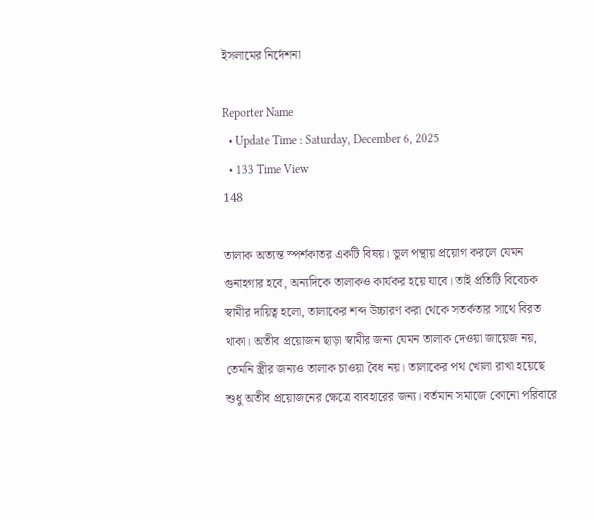ইসলামের নির্দেশনা

Reporter Name
  • Update Time : Saturday, December 6, 2025
  • 133 Time View
148

তালাক অত্যন্ত স্পর্শকাতর একটি বিষয়। ভুল পন্থায় প্রয়োগ করলে যেমন গুনাহগার হবে, অন্যদিকে তালাকও কার্যকর হয়ে যাবে। তাই প্রতিটি বিবেচক স্বামীর দায়িত্ব হলো, তালাকের শব্দ উচ্চারণ করা থেকে সতর্কতার সাথে বিরত থাকা। অতীব প্রয়োজন ছাড়া স্বামীর জন্য যেমন তালাক দেওয়া জায়েজ নয়, তেমনি স্ত্রীর জন্যও তালাক চাওয়া বৈধ নয়। তালাকের পথ খোলা রাখা হয়েছে শুধু অতীব প্রয়োজনের ক্ষেত্রে ব্যবহারের জন্য। বর্তমান সমাজে কোনো পরিবারে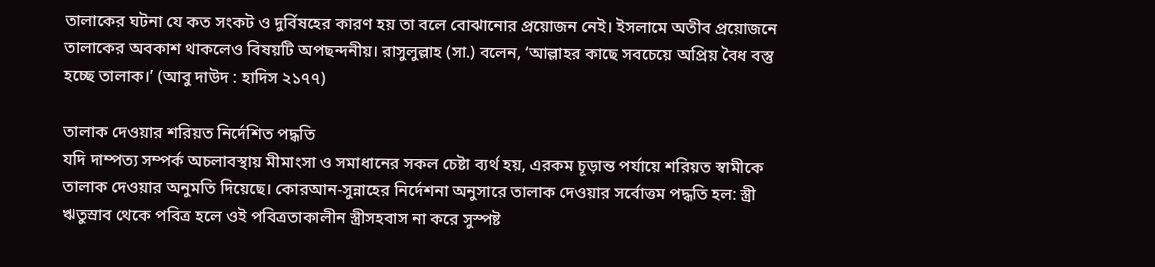তালাকের ঘটনা যে কত সংকট ও দুর্বিষহের কারণ হয় তা বলে বোঝানোর প্রয়োজন নেই। ইসলামে অতীব প্রয়োজনে তালাকের অবকাশ থাকলেও বিষয়টি অপছন্দনীয়। রাসুলুল্লাহ (সা.) বলেন, ‘আল্লাহর কাছে সবচেয়ে অপ্রিয় বৈধ বস্তু হচ্ছে তালাক।’ (আবু দাউদ : হাদিস ২১৭৭)

তালাক দেওয়ার শরিয়ত নির্দেশিত পদ্ধতি
যদি দাম্পত্য সম্পর্ক অচলাবস্থায় মীমাংসা ও সমাধানের সকল চেষ্টা ব্যর্থ হয়, এরকম চূড়ান্ত পর্যায়ে শরিয়ত স্বামীকে তালাক দেওয়ার অনুমতি দিয়েছে। কোরআন-সুন্নাহের নির্দেশনা অনুসারে তালাক দেওয়ার সর্বোত্তম পদ্ধতি হল: স্ত্রী ঋতুস্রাব থেকে পবিত্র হলে ওই পবিত্রতাকালীন স্ত্রীসহবাস না করে সুস্পষ্ট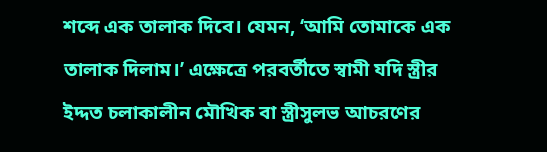শব্দে এক তালাক দিবে। যেমন, ‘আমি তোমাকে এক তালাক দিলাম।’ এক্ষেত্রে পরবর্তীতে স্বামী যদি স্ত্রীর ইদ্দত চলাকালীন মৌখিক বা স্ত্রীসুলভ আচরণের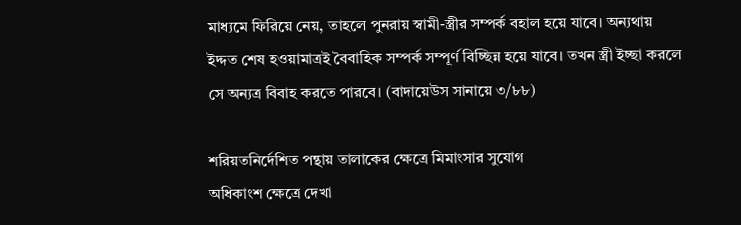মাধ্যমে ফিরিয়ে নেয়, তাহলে পুনরায় স্বামী-স্ত্রীর সম্পর্ক বহাল হয়ে যাবে। অন্যথায় ইদ্দত শেষ হওয়ামাত্রই বৈবাহিক সম্পর্ক সম্পূর্ণ বিচ্ছিন্ন হয়ে যাবে। তখন স্ত্রী ইচ্ছা করলে সে অন্যত্র বিবাহ করতে পারবে। (বাদায়েউস সানায়ে ৩/৮৮)

শরিয়তনির্দেশিত পন্থায় তালাকের ক্ষেত্রে মিমাংসার সুযোগ
অধিকাংশ ক্ষেত্রে দেখা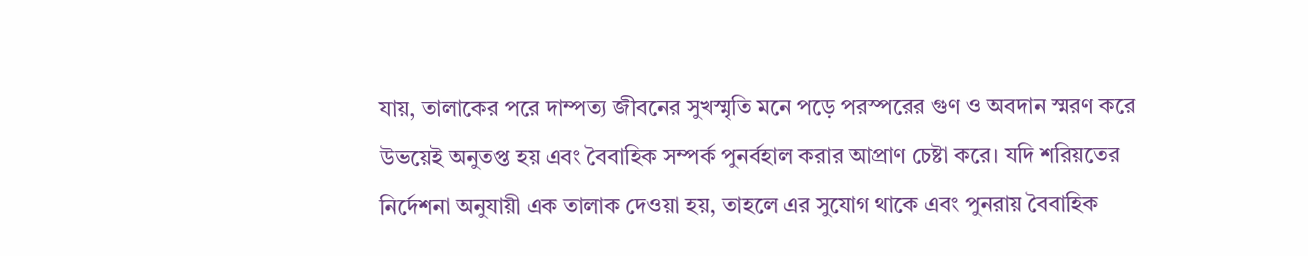যায়, তালাকের পরে দাম্পত্য জীবনের সুখস্মৃতি মনে পড়ে পরস্পরের গুণ ও অবদান স্মরণ করে উভয়েই অনুতপ্ত হয় এবং বৈবাহিক সম্পর্ক পুনর্বহাল করার আপ্রাণ চেষ্টা করে। যদি শরিয়তের নির্দেশনা অনুযায়ী এক তালাক দেওয়া হয়, তাহলে এর সুযোগ থাকে এবং পুনরায় বৈবাহিক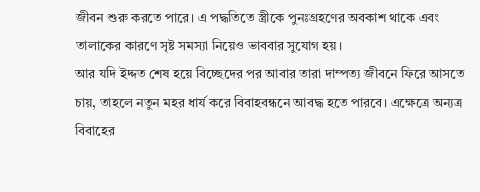জীবন শুরু করতে পারে। এ পদ্ধতিতে স্ত্রীকে পুনঃগ্রহণের অবকাশ থাকে এবং তালাকের কারণে সৃষ্ট সমস্যা নিয়েও ভাববার সুযোগ হয়।
আর যদি ইদ্দত শেষ হয়ে বিচ্ছেদের পর আবার তারা দাম্পত্য জীবনে ফিরে আসতে চায়, তাহলে নতুন মহর ধার্য করে বিবাহবন্ধনে আবদ্ধ হতে পারবে। এক্ষেত্রে অন্যত্র বিবাহের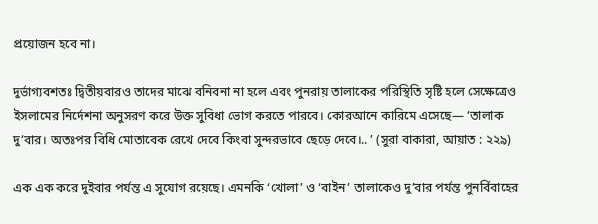প্রয়োজন হবে না।

দুর্ভাগ্যবশতঃ দ্বিতীয়বারও তাদের মাঝে বনিবনা না হলে এবং পুনরায় তালাকের পরিস্থিতি সৃষ্টি হলে সেক্ষেত্রেও ইসলামের নির্দেশনা অনুসরণ করে উক্ত সুবিধা ভোগ করতে পারবে। কোরআনে কারিমে এসেছে— ‘তালাক দু’বার। অতঃপর বিধি মোতাবেক রেখে দেবে কিংবা সুন্দরভাবে ছেড়ে দেবে।.. ’ (সুরা বাকারা, আয়াত : ২২৯)

এক এক করে দুইবার পর্যন্ত এ সুযোগ রয়েছে। এমনকি ‘খোলা’ ও ‘বাইন’ তালাকেও দু’বার পর্যন্ত পুনর্বিবাহের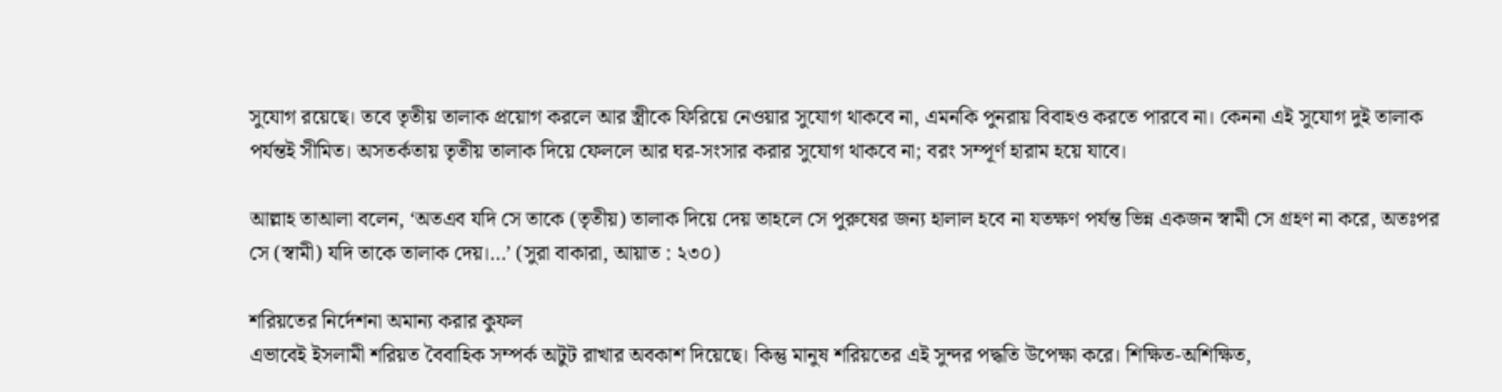সুযোগ রয়েছে। তবে তৃতীয় তালাক প্রয়োগ করলে আর স্ত্রীকে ফিরিয়ে নেওয়ার সুযোগ থাকবে না, এমনকি পুনরায় বিবাহও করতে পারবে না। কেননা এই সুযোগ দুই তালাক পর্যন্তই সীমিত। অসতর্কতায় তৃতীয় তালাক দিয়ে ফেললে আর ঘর-সংসার করার সুযোগ থাকবে না; বরং সম্পূর্ণ হারাম হয়ে যাবে।

আল্লাহ তাআলা বলেন, ‘অতএব যদি সে তাকে (তৃতীয়) তালাক দিয়ে দেয় তাহলে সে পুরুষের জন্য হালাল হবে না যতক্ষণ পর্যন্ত ভিন্ন একজন স্বামী সে গ্রহণ না করে, অতঃপর সে (স্বামী) যদি তাকে তালাক দেয়।…’ (সুরা বাকারা, আয়াত : ২৩০)

শরিয়তের নির্দেশনা অমান্য করার কুফল
এভাবেই ইসলামী শরিয়ত বৈবাহিক সম্পর্ক অটুট রাখার অবকাশ দিয়েছে। কিন্তু মানুষ শরিয়তের এই সুন্দর পদ্ধতি উপেক্ষা করে। শিক্ষিত-অশিক্ষিত,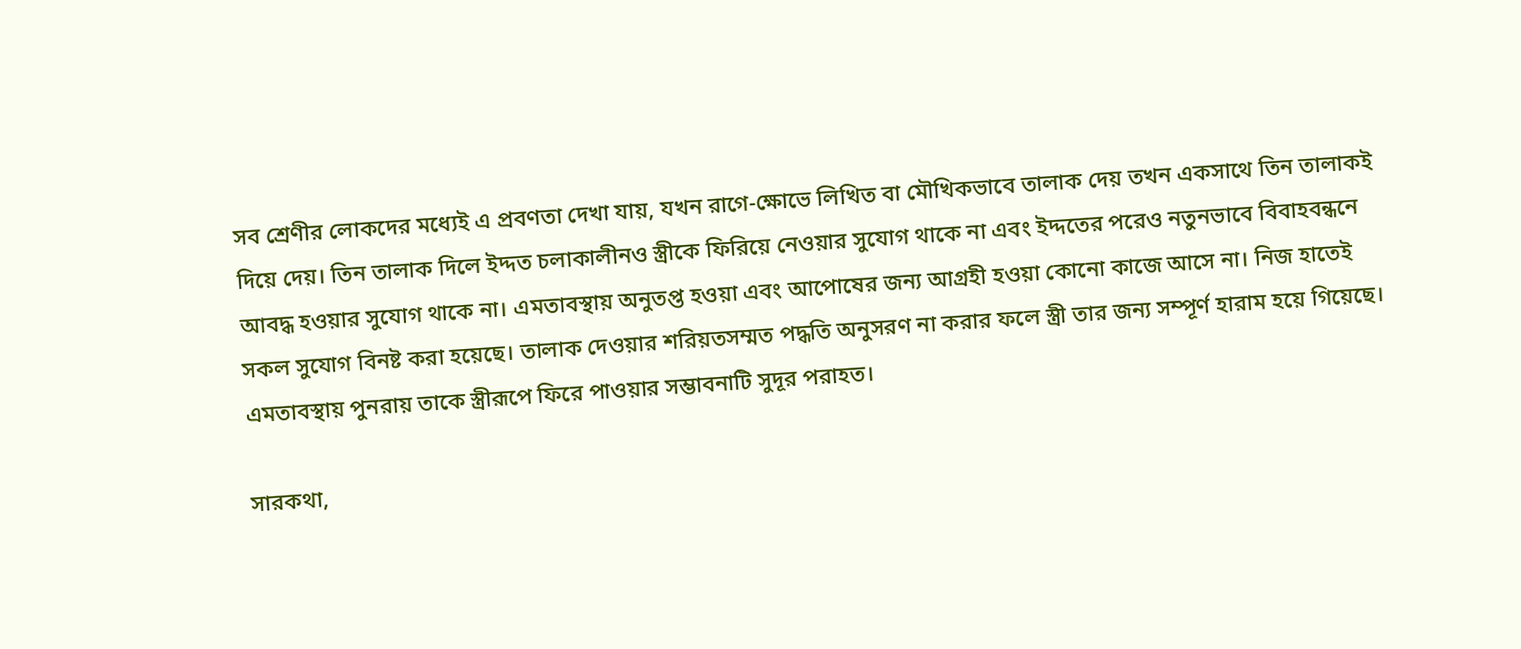সব শ্রেণীর লোকদের মধ্যেই এ প্রবণতা দেখা যায়, যখন রাগে-ক্ষোভে লিখিত বা মৌখিকভাবে তালাক দেয় তখন একসাথে তিন তালাকই দিয়ে দেয়। তিন তালাক দিলে ইদ্দত চলাকালীনও স্ত্রীকে ফিরিয়ে নেওয়ার সুযোগ থাকে না এবং ইদ্দতের পরেও নতুনভাবে বিবাহবন্ধনে আবদ্ধ হওয়ার সুযোগ থাকে না। এমতাবস্থায় অনুতপ্ত হওয়া এবং আপোষের জন্য আগ্রহী হওয়া কোনো কাজে আসে না। নিজ হাতেই সকল সুযোগ বিনষ্ট করা হয়েছে। তালাক দেওয়ার শরিয়তসম্মত পদ্ধতি অনুসরণ না করার ফলে স্ত্রী তার জন্য সম্পূর্ণ হারাম হয়ে গিয়েছে। এমতাবস্থায় পুনরায় তাকে স্ত্রীরূপে ফিরে পাওয়ার সম্ভাবনাটি সুদূর পরাহত।

সারকথা,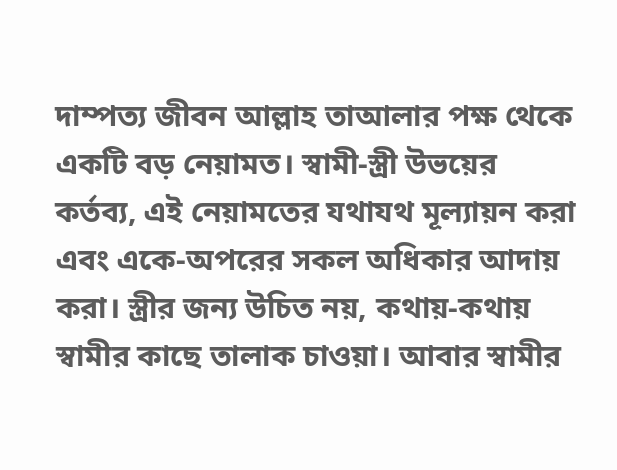দাম্পত্য জীবন আল্লাহ তাআলার পক্ষ থেকে একটি বড় নেয়ামত। স্বামী-স্ত্রী উভয়ের কর্তব্য, এই নেয়ামতের যথাযথ মূল্যায়ন করা এবং একে-অপরের সকল অধিকার আদায় করা। স্ত্রীর জন্য উচিত নয়, কথায়-কথায় স্বামীর কাছে তালাক চাওয়া। আবার স্বামীর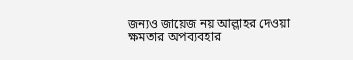জন্যও জায়েজ নয় আল্লাহর দেওয়া ক্ষমতার অপব্যবহার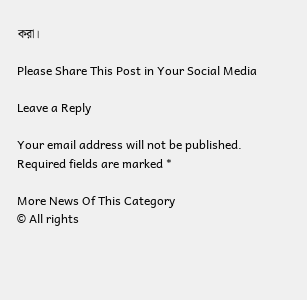করা।

Please Share This Post in Your Social Media

Leave a Reply

Your email address will not be published. Required fields are marked *

More News Of This Category
© All rights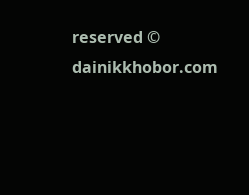reserved © dainikkhobor.com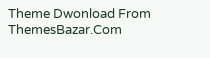Theme Dwonload From ThemesBazar.Com